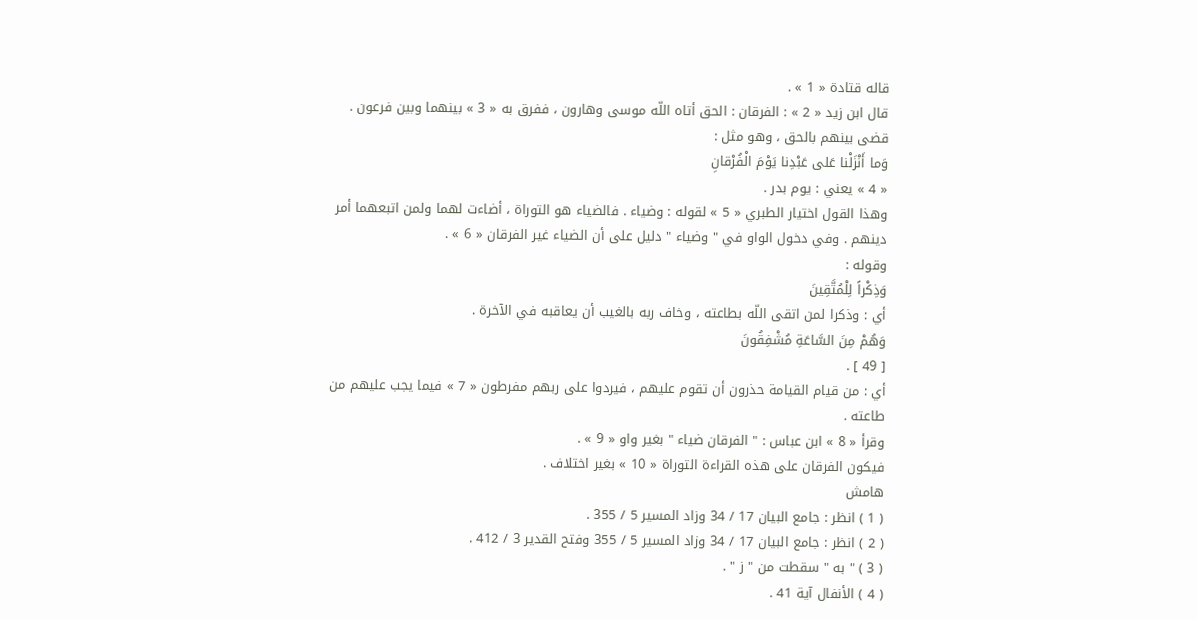قاله قتادة « 1 » .
قال ابن زيد « 2 » : الفرقان : الحق أتاه اللّه موسى وهارون ، ففرق به « 3 » بينهما وبين فرعون . قضى بينهم بالحق ، وهو مثل :
وَما أَنْزَلْنا عَلى عَبْدِنا يَوْمَ الْفُرْقانِ
« 4 » يعني : يوم بدر .
وهذا القول اختيار الطبري « 5 » لقوله : وضياء . فالضياء هو التوراة ، أضاءت لهما ولمن اتبعهما أمر دينهم . وفي دخول الواو في " وضياء " دليل على أن الضياء غير الفرقان « 6 » .
وقوله :
وَذِكْراً لِلْمُتَّقِينَ
أي : وذكرا لمن اتقى اللّه بطاعته ، وخاف ربه بالغيب أن يعاقبه في الآخرة .
وَهُمْ مِنَ السَّاعَةِ مُشْفِقُونَ
[ 49 ] .
أي : من قيام القيامة حذرون أن تقوم عليهم ، فيردوا على ربهم مفرطون « 7 » فيما يجب عليهم من طاعته .
وقرأ « 8 » ابن عباس : " الفرقان ضياء " بغير واو « 9 » .
فيكون الفرقان على هذه القراءة التوراة « 10 » بغير اختلاف .
هامش
( 1 ) انظر : جامع البيان 17 / 34 وزاد المسير 5 / 355 .
( 2 ) انظر : جامع البيان 17 / 34 وزاد المسير 5 / 355 وفتح القدير 3 / 412 .
( 3 ) " به " سقطت من " ز " .
( 4 ) الأنفال آية 41 .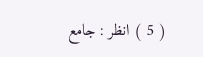( 5 ) انظر : جامع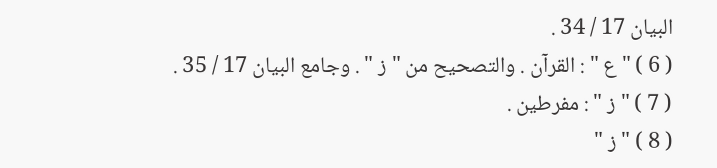البيان 17 / 34 .
( 6 ) " ع " : القرآن . والتصحيح من " ز " . وجامع البيان 17 / 35 .
( 7 ) " ز " : مفرطين .
( 8 ) " ز "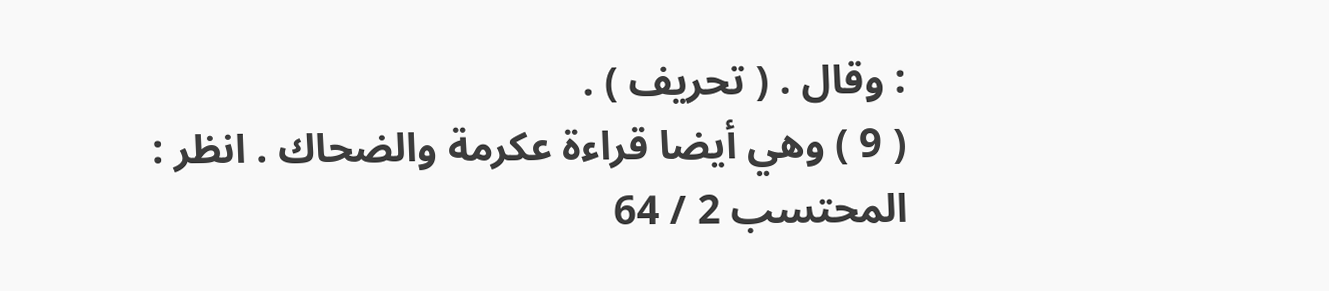: وقال . ( تحريف ) .
( 9 ) وهي أيضا قراءة عكرمة والضحاك . انظر : المحتسب 2 / 64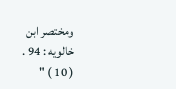ومختصر ابن خالويه : 94 .
( 10 ) "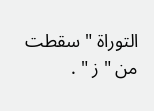التوراة " سقطت من " ز " .